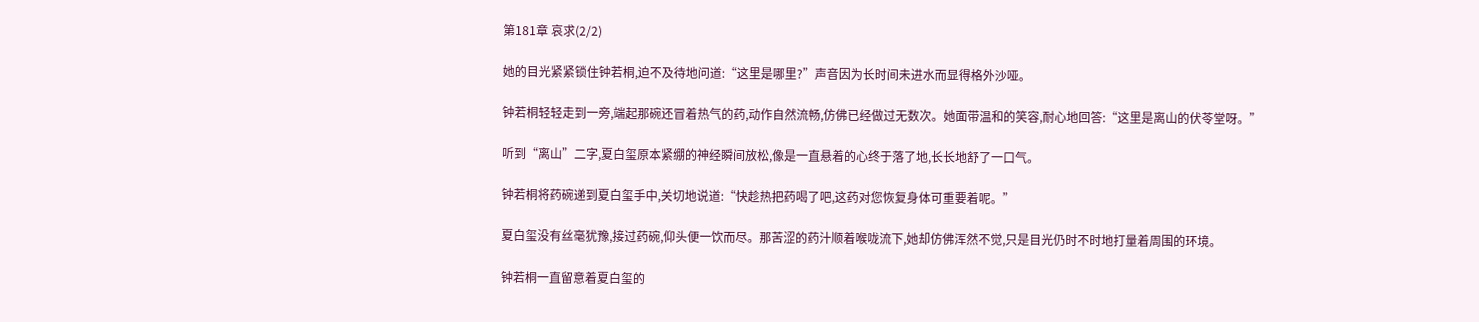第181章 哀求(2/2)

她的目光紧紧锁住钟若桐,迫不及待地问道:“这里是哪里?”声音因为长时间未进水而显得格外沙哑。

钟若桐轻轻走到一旁,端起那碗还冒着热气的药,动作自然流畅,仿佛已经做过无数次。她面带温和的笑容,耐心地回答:“这里是离山的伏苓堂呀。”

听到“离山”二字,夏白玺原本紧绷的神经瞬间放松,像是一直悬着的心终于落了地,长长地舒了一口气。

钟若桐将药碗递到夏白玺手中,关切地说道:“快趁热把药喝了吧,这药对您恢复身体可重要着呢。”

夏白玺没有丝毫犹豫,接过药碗,仰头便一饮而尽。那苦涩的药汁顺着喉咙流下,她却仿佛浑然不觉,只是目光仍时不时地打量着周围的环境。

钟若桐一直留意着夏白玺的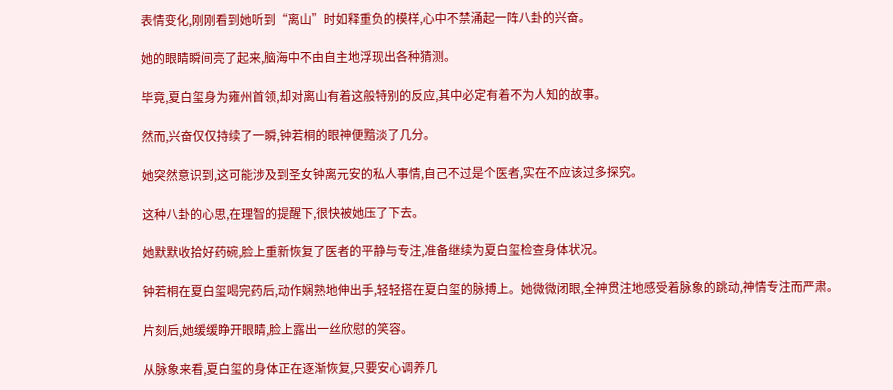表情变化,刚刚看到她听到“离山”时如释重负的模样,心中不禁涌起一阵八卦的兴奋。

她的眼睛瞬间亮了起来,脑海中不由自主地浮现出各种猜测。

毕竟,夏白玺身为雍州首领,却对离山有着这般特别的反应,其中必定有着不为人知的故事。

然而,兴奋仅仅持续了一瞬,钟若桐的眼神便黯淡了几分。

她突然意识到,这可能涉及到圣女钟离元安的私人事情,自己不过是个医者,实在不应该过多探究。

这种八卦的心思,在理智的提醒下,很快被她压了下去。

她默默收拾好药碗,脸上重新恢复了医者的平静与专注,准备继续为夏白玺检查身体状况。

钟若桐在夏白玺喝完药后,动作娴熟地伸出手,轻轻搭在夏白玺的脉搏上。她微微闭眼,全神贯注地感受着脉象的跳动,神情专注而严肃。

片刻后,她缓缓睁开眼睛,脸上露出一丝欣慰的笑容。

从脉象来看,夏白玺的身体正在逐渐恢复,只要安心调养几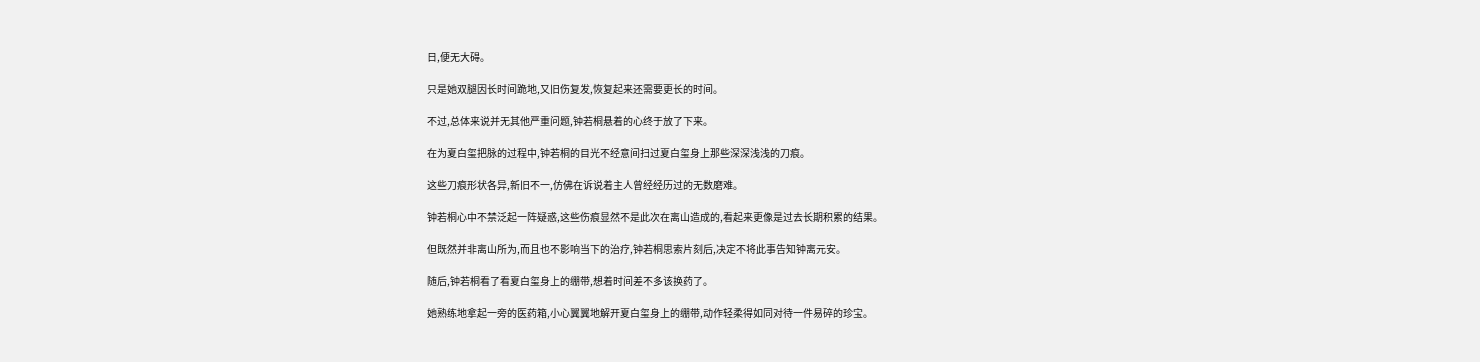日,便无大碍。

只是她双腿因长时间跪地,又旧伤复发,恢复起来还需要更长的时间。

不过,总体来说并无其他严重问题,钟若桐悬着的心终于放了下来。

在为夏白玺把脉的过程中,钟若桐的目光不经意间扫过夏白玺身上那些深深浅浅的刀痕。

这些刀痕形状各异,新旧不一,仿佛在诉说着主人曾经经历过的无数磨难。

钟若桐心中不禁泛起一阵疑惑,这些伤痕显然不是此次在离山造成的,看起来更像是过去长期积累的结果。

但既然并非离山所为,而且也不影响当下的治疗,钟若桐思索片刻后,决定不将此事告知钟离元安。

随后,钟若桐看了看夏白玺身上的绷带,想着时间差不多该换药了。

她熟练地拿起一旁的医药箱,小心翼翼地解开夏白玺身上的绷带,动作轻柔得如同对待一件易碎的珍宝。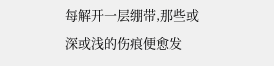每解开一层绷带,那些或深或浅的伤痕便愈发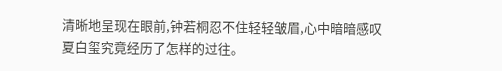清晰地呈现在眼前,钟若桐忍不住轻轻皱眉,心中暗暗感叹夏白玺究竟经历了怎样的过往。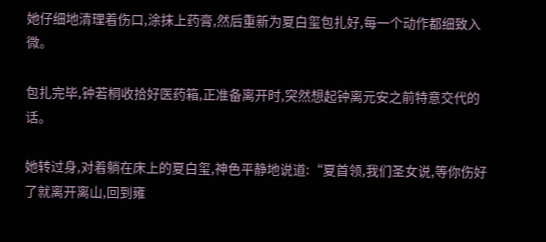她仔细地清理着伤口,涂抹上药膏,然后重新为夏白玺包扎好,每一个动作都细致入微。

包扎完毕,钟若桐收拾好医药箱,正准备离开时,突然想起钟离元安之前特意交代的话。

她转过身,对着躺在床上的夏白玺,神色平静地说道:“夏首领,我们圣女说,等你伤好了就离开离山,回到雍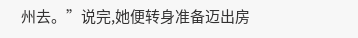州去。”说完,她便转身准备迈出房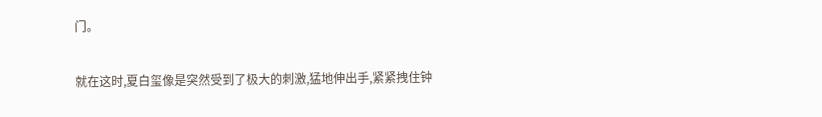门。

就在这时,夏白玺像是突然受到了极大的刺激,猛地伸出手,紧紧拽住钟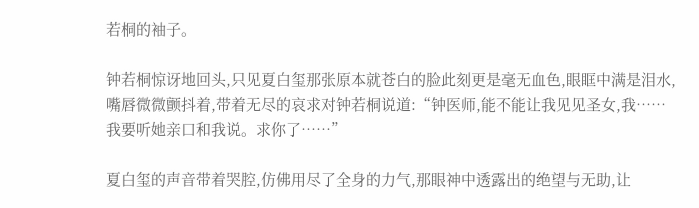若桐的袖子。

钟若桐惊讶地回头,只见夏白玺那张原本就苍白的脸此刻更是毫无血色,眼眶中满是泪水,嘴唇微微颤抖着,带着无尽的哀求对钟若桐说道:“钟医师,能不能让我见见圣女,我……我要听她亲口和我说。求你了……”

夏白玺的声音带着哭腔,仿佛用尽了全身的力气,那眼神中透露出的绝望与无助,让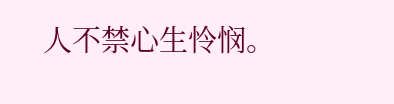人不禁心生怜悯。